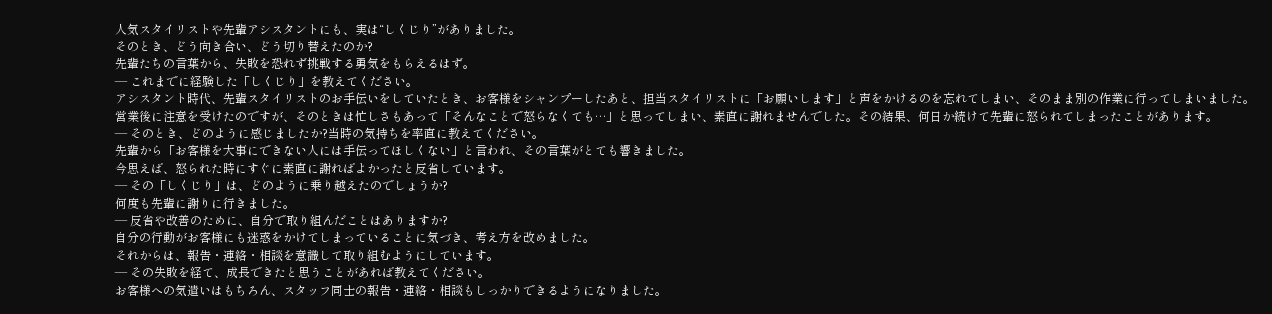人気スタイリストや先輩アシスタントにも、実は“しくじり”がありました。
そのとき、どう向き合い、どう切り替えたのか?
先輩たちの言葉から、失敗を恐れず挑戦する勇気をもらえるはず。
― これまでに経験した「しくじり」を教えてください。
アシスタント時代、先輩スタイリストのお手伝いをしていたとき、お客様をシャンプーしたあと、担当スタイリストに「お願いします」と声をかけるのを忘れてしまい、そのまま別の作業に行ってしまいました。
営業後に注意を受けたのですが、そのときは忙しさもあって「そんなことで怒らなくても…」と思ってしまい、素直に謝れませんでした。その結果、何日か続けて先輩に怒られてしまったことがあります。
― そのとき、どのように感じましたか?当時の気持ちを率直に教えてください。
先輩から「お客様を大事にできない人には手伝ってほしくない」と言われ、その言葉がとても響きました。
今思えば、怒られた時にすぐに素直に謝ればよかったと反省しています。
― その「しくじり」は、どのように乗り越えたのでしょうか?
何度も先輩に謝りに行きました。
― 反省や改善のために、自分で取り組んだことはありますか?
自分の行動がお客様にも迷惑をかけてしまっていることに気づき、考え方を改めました。
それからは、報告・連絡・相談を意識して取り組むようにしています。
― その失敗を経て、成長できたと思うことがあれば教えてください。
お客様への気遣いはもちろん、スタッフ同士の報告・連絡・相談もしっかりできるようになりました。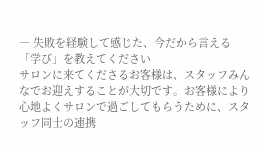― 失敗を経験して感じた、今だから言える「学び」を教えてください
サロンに来てくださるお客様は、スタッフみんなでお迎えすることが大切です。お客様により心地よくサロンで過ごしてもらうために、スタッフ同士の連携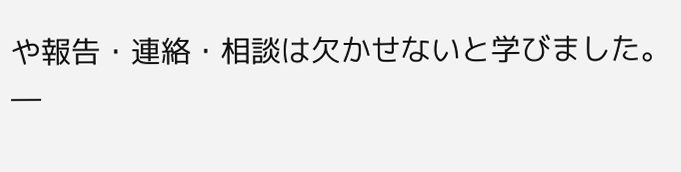や報告・連絡・相談は欠かせないと学びました。
―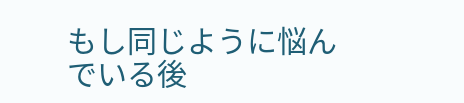もし同じように悩んでいる後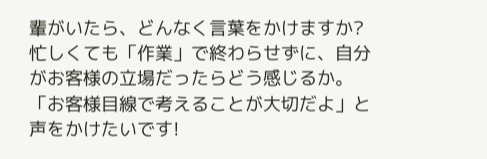輩がいたら、どんなく言葉をかけますか?
忙しくても「作業」で終わらせずに、自分がお客様の立場だったらどう感じるか。
「お客様目線で考えることが大切だよ」と声をかけたいです!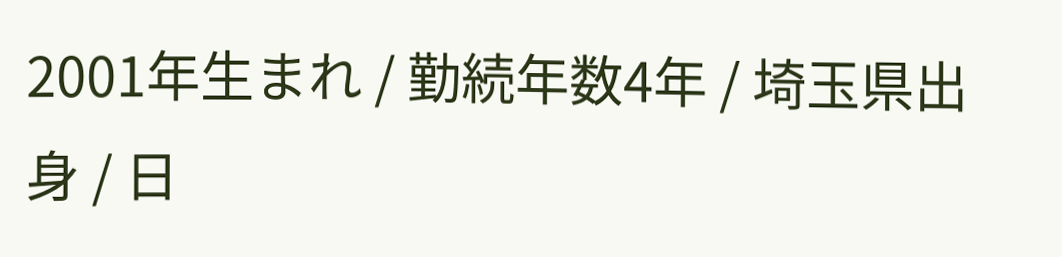2001年生まれ / 勤続年数4年 / 埼玉県出身 / 日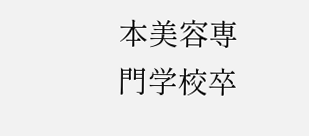本美容専門学校卒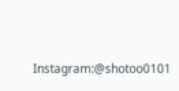Instagram:@shotoo0101